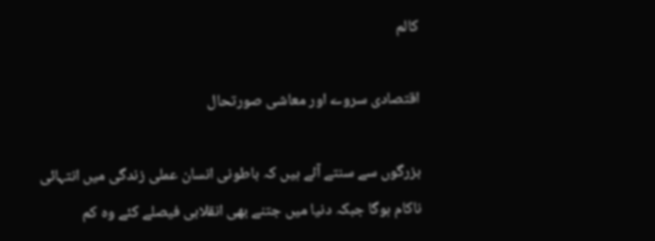کالم

اقتصادی سروے اور معاشی صورتحال

بزرگوں سے سنتے آئے ہیں کہ باطونی انسان عملی زندگی میں انتہائی ناکام ہوگا جبکہ دنیا میں جتنے بھی انقلابی فیصلے کئے وہ کم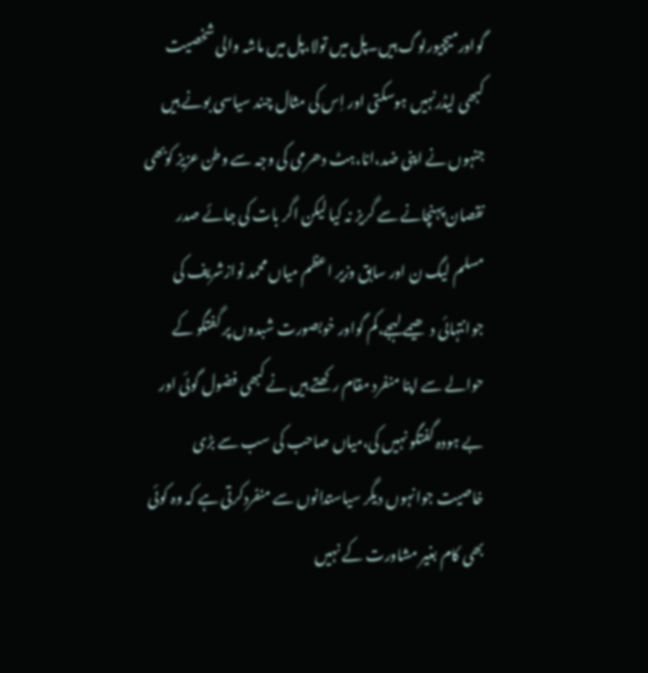گواورمیچیورلوگ ہیں۔پل میں تولا،پل میں ماشہ والی شخصیت کبھی لیڈرنہیں ہوسکتی اور اِس کی مثال چند سیاسی بونے ہیں جنہوں نے اپنی ضد،انا،ہٹ دھرمی کی وجہ سے وطن عزیز کوبھی نقصان پہنچانے سے گریز نہ کیا لیکن اگر بات کی جائے صدر مسلم لیگ ن اور سابق وزیر اعظم میاں محمد نوازشریف کی جوانتہائی دھیمے لہجے،کم گواور خوبصورت شبدوں پر گفتگو کے حوالے سے اپنا منفرد مقام رکھتے ہیں نے کبھی فضول گوئی اور بے ہودہ گفتگو نہیں کی،میاں صاحب کی سب سے بڑی خاصیت جوانہوں دیگر سیاستدانوں سے منفردکرتی ہے کہ وہ کوئی بھی کام بغیر مشاورت کے نہیں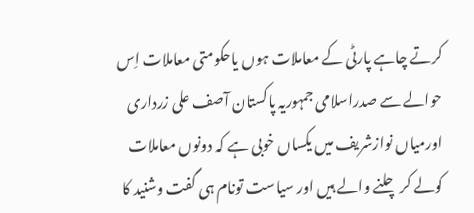کرتے چاہے پارٹی کے معاملات ہوں یاحکومتی معاملات اِس حوالے سے صدراسلامی جمہوریہ پاکستان آصف علی زرداری اورمیاں نوازشریف میں یکساں خوبی ہے کہ دونوں معاملات کولے کر چلنے والے ہیں اور سیاست تونام ہی گفت وشنید کا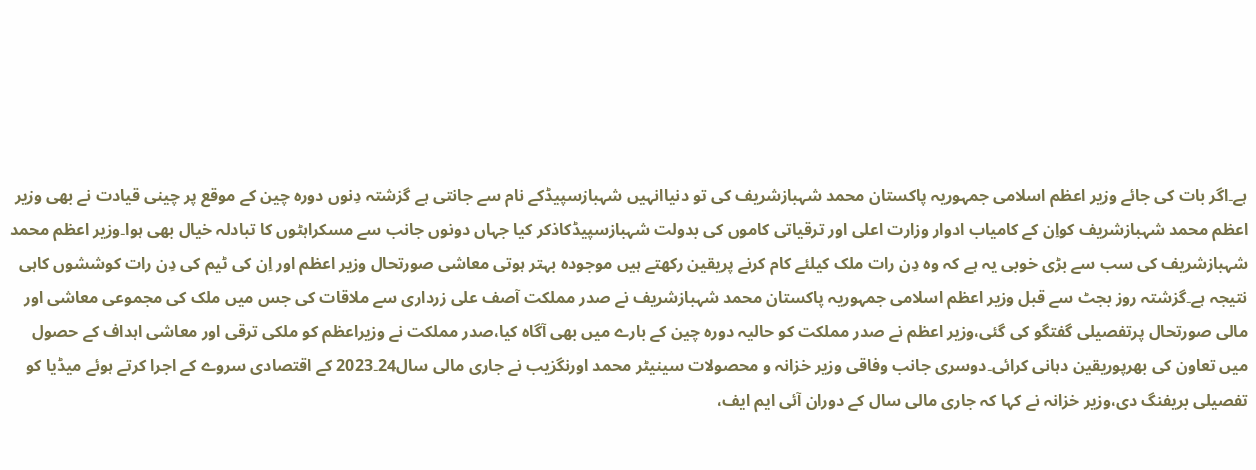ہے۔اگر بات کی جائے وزیر اعظم اسلامی جمہوریہ پاکستان محمد شہبازشریف کی تو دنیاانہیں شہبازسپیڈکے نام سے جانتی ہے گزشتہ دِنوں دورہ چین کے موقع پر چینی قیادت نے بھی وزیر اعظم محمد شہبازشریف کواِن کے کامیاب ادوار وزارت اعلی اور ترقیاتی کاموں کی بدولت شہبازسپیڈکاذکر کیا جہاں دونوں جانب سے مسکراہٹوں کا تبادلہ خیال بھی ہوا۔وزیر اعظم محمد شہبازشریف کی سب سے بڑی خوبی یہ ہے کہ وہ دِن رات ملک کیلئے کام کرنے پریقین رکھتے ہیں موجودہ بہتر ہوتی معاشی صورتحال وزیر اعظم اور اِن کی ٹیم کی دِن رات کوششوں کاہی نتیجہ ہے۔گزشتہ روز بجٹ سے قبل وزیر اعظم اسلامی جمہوریہ پاکستان محمد شہبازشریف نے صدر مملکت آصف علی زرداری سے ملاقات کی جس میں ملک کی مجموعی معاشی اور مالی صورتحال پرتفصیلی گفتگو کی گئی،وزیر اعظم نے صدر مملکت کو حالیہ دورہ چین کے بارے میں بھی آگاہ کیا،صدر مملکت نے وزیراعظم کو ملکی ترقی اور معاشی اہداف کے حصول میں تعاون کی بھرپوریقین دہانی کرائی۔دوسری جانب وفاقی وزیر خزانہ و محصولات سینیٹر محمد اورنگزیب نے جاری مالی سال24۔2023 کے اقتصادی سروے کے اجرا کرتے ہوئے میڈیا کو تفصیلی بریفنگ دی،وزیر خزانہ نے کہا کہ جاری مالی سال کے دوران آئی ایم ایف،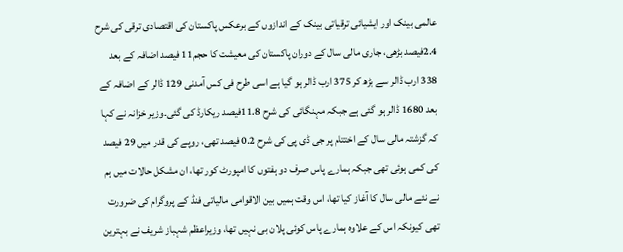عالمی بینک اور ایشیائی ترقیاتی بینک کے اندازوں کے برعکس پاکستان کی اقتصادی ترقی کی شرح 2.4فیصد بڑھی، جاری مالی سال کے دوران پاکستان کی معیشت کا حجم11 فیصد اضافہ کے بعد 338 ارب ڈالر سے بڑھ کر 375 ارب ڈالر ہو گیا ہے اسی طرح فی کس آمدنی 129 ڈالر کے اضافہ کے بعد 1680 ڈالر ہو گئی ہے جبکہ مہنگائی کی شرح 11.8فیصد ریکارڈ کی گئی۔وزیر خزانہ نے کہا کہ گزشتہ مالی سال کے اختتام پر جی ڈی پی کی شرح 0.2 فیصد تھی، روپے کی قدر میں 29 فیصد کی کمی ہوئی تھی جبکہ ہمارے پاس صرف دو ہفتوں کا امپورٹ کور تھا، ان مشکل حالات میں ہم نے نئے مالی سال کا آغاز کیا تھا، اس وقت ہمیں بین الاقوامی مالیاتی فنڈ کے پروگرام کی ضرورت تھی کیونکہ اس کے علاوہ ہمارے پاس کوئی پلان بی نہیں تھا، وزیراعظم شہباز شریف نے بہترین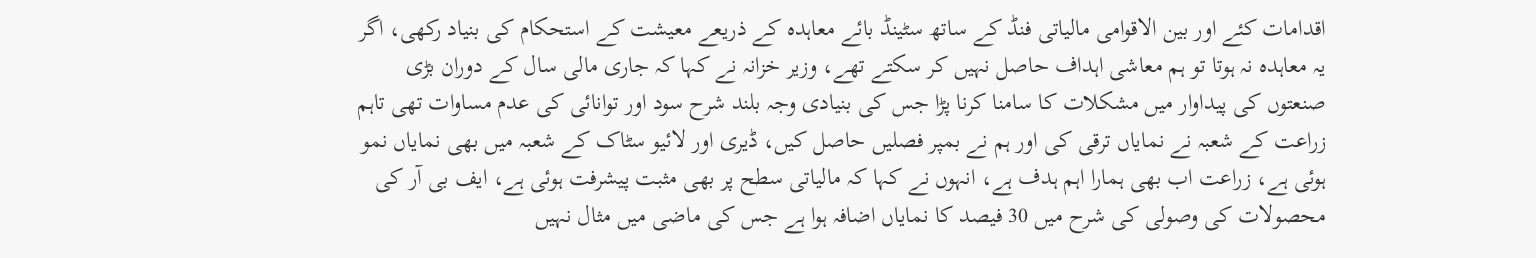اقدامات کئے اور بین الاقوامی مالیاتی فنڈ کے ساتھ سٹینڈ بائے معاہدہ کے ذریعے معیشت کے استحکام کی بنیاد رکھی، اگر یہ معاہدہ نہ ہوتا تو ہم معاشی اہداف حاصل نہیں کر سکتے تھے، وزیر خزانہ نے کہا کہ جاری مالی سال کے دوران بڑی صنعتوں کی پیداوار میں مشکلات کا سامنا کرنا پڑا جس کی بنیادی وجہ بلند شرح سود اور توانائی کی عدم مساوات تھی تاہم زراعت کے شعبہ نے نمایاں ترقی کی اور ہم نے بمپر فصلیں حاصل کیں، ڈیری اور لائیو سٹاک کے شعبہ میں بھی نمایاں نمو ہوئی ہے، زراعت اب بھی ہمارا اہم ہدف ہے، انہوں نے کہا کہ مالیاتی سطح پر بھی مثبت پیشرفت ہوئی ہے، ایف بی آر کی محصولات کی وصولی کی شرح میں 30 فیصد کا نمایاں اضافہ ہوا ہے جس کی ماضی میں مثال نہیں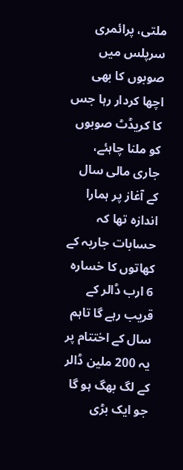ملتی، پرائمری سرپلس میں صوبوں کا بھی اچھا کردار رہا جس کا کریڈٹ صوبوں کو ملنا چاہئے، جاری مالی سال کے آغاز پر ہمارا اندازہ تھا کہ حسابات جاریہ کے کھاتوں کا خسارہ 6 ارب ڈالر کے قریب رہے گا تاہم سال کے اختتام پر یہ 200 ملین ڈالر کے لگ بھگ ہو گا جو ایک بڑی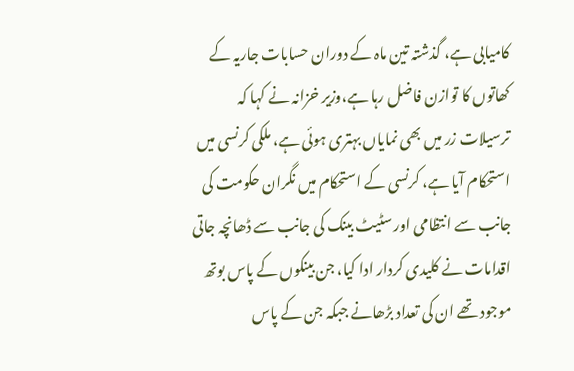کامیابی ہے، گذشتہ تین ماہ کے دوران حسابات جاریہ کے کھاتوں کا توازن فاضل رہا ہے،وزیر خزانہ نے کہا کہ ترسیلات زر میں بھی نمایاں بہتری ہوئی ہے، ملکی کرنسی میں استحکام آیا ہے، کرنسی کے استحکام میں نگران حکومت کی جانب سے انتظامی اور سٹیٹ بینک کی جانب سے ڈھانچہ جاتی اقدامات نے کلیدی کردار ادا کیا، جن بینکوں کے پاس بوتھ موجود تھے ان کی تعداد بڑھانے جبکہ جن کے پاس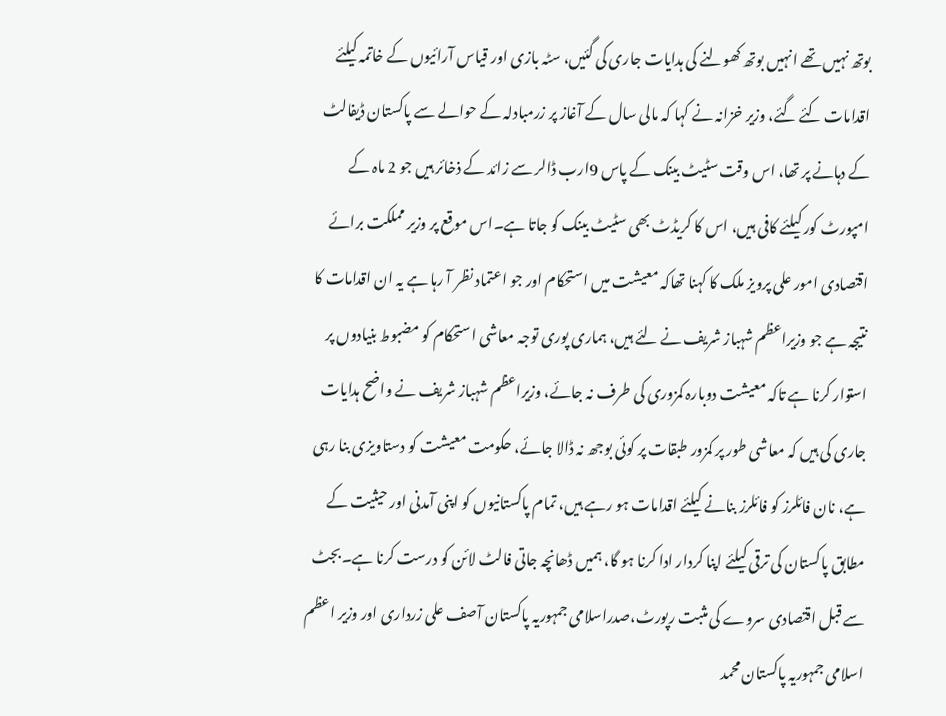بوتھ نہیں تھے انہیں بوتھ کھولنے کی ہدایات جاری کی گئیں، سٹہ بازی اور قیاس آرائیوں کے خاتمہ کیلئے اقدامات کئے گئے، وزیر خزانہ نے کہا کہ مالی سال کے آغاز پر زرمبادلہ کے حوالے سے پاکستان ڈیفالٹ کے دہانے پر تھا، اس وقت سٹیٹ بینک کے پاس 9ارب ڈالر سے زائد کے ذخائر ہیں جو 2 ماہ کے امپورٹ کور کیلئے کافی ہیں، اس کا کریڈٹ بھی سٹیٹ بینک کو جاتا ہے۔اس موقع پر وزیر مملکت برائے اقتصادی امور علی پرویز ملک کا کہنا تھاکہ معیشت میں استحکام اور جو اعتماد نظر آ رہا ہے یہ ان اقدامات کا نتیجہ ہے جو وزیراعظم شہباز شریف نے لئے ہیں، ہماری پوری توجہ معاشی استحکام کو مضبوط بنیادوں پر استوار کرنا ہے تاکہ معیشت دوبارہ کمزوری کی طرف نہ جائے، وزیراعظم شہباز شریف نے واضح ہدایات جاری کی ہیں کہ معاشی طور پر کمزور طبقات پر کوئی بوجھ نہ ڈالا جائے، حکومت معیشت کو دستاویزی بنا رہی ہے، نان فائلرز کو فائلرز بنانے کیلئے اقدامات ہو رہے ہیں، تمام پاکستانیوں کو اپنی آمدنی اور حیثیت کے مطابق پاکستان کی ترقی کیلئے اپنا کردار ادا کرنا ہو گا، ہمیں ڈھانچہ جاتی فالٹ لائن کو درست کرنا ہے۔بجٹ سے قبل اقتصادی سروے کی مثبت رپورٹ،صدراسلامی جمہوریہ پاکستان آصف علی زرداری اور وزیر اعظم اسلامی جمہوریہ پاکستان محمد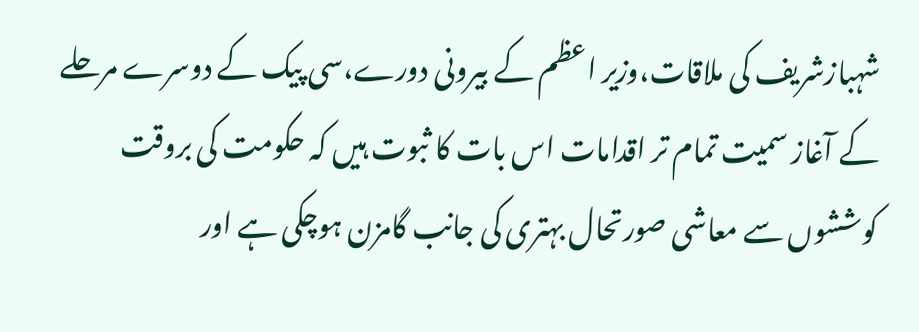شہبازشریف کی ملاقات،وزیر اعظم کے بیرونی دورے،سی پیک کے دوسرے مرحلے کے آغاز سمیت تمام تر اقدامات اس بات کا ثبوت ہیں کہ حکومت کی بروقت کوششوں سے معاشی صورتحال بہتری کی جانب گامزن ہوچکی ہے اور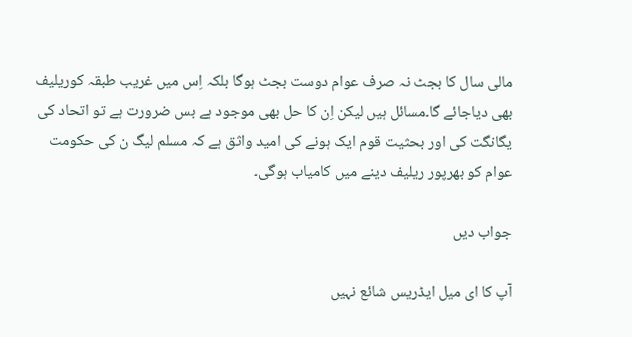مالی سال کا بجٹ نہ صرف عوام دوست بجٹ ہوگا بلکہ اِس میں غریب طبقہ کوریلیف بھی دیاجائے گا۔مسائل ہیں لیکن اِن کا حل بھی موجود ہے بس ضرورت ہے تو اتحاد کی یگانگت کی اور بحثیت قوم ایک ہونے کی امید واثق ہے کہ مسلم لیگ ن کی حکومت عوام کو بھرپور ریلیف دینے میں کامیاب ہوگی۔

جواب دیں

آپ کا ای میل ایڈریس شائع نہیں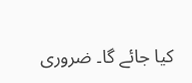کیا جائے گا۔ ضروری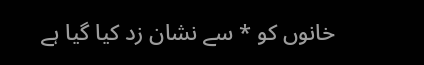خانوں کو * سے نشان زد کیا گیا ہے